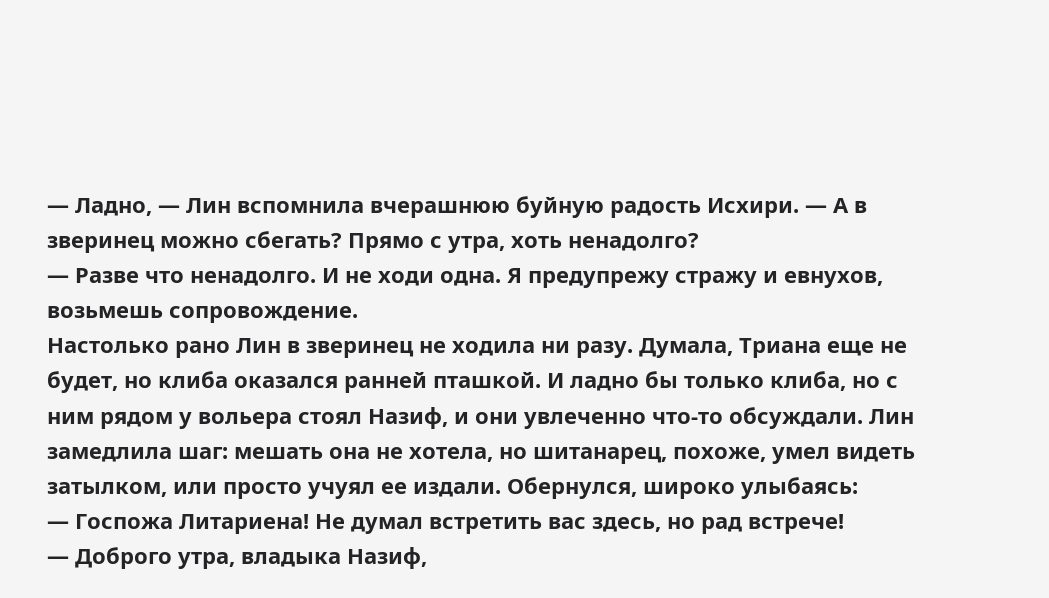— Ладно, — Лин вспомнила вчерашнюю буйную радость Исхири. — А в зверинец можно сбегать? Прямо с утра, хоть ненадолго?
— Разве что ненадолго. И не ходи одна. Я предупрежу стражу и евнухов, возьмешь сопровождение.
Настолько рано Лин в зверинец не ходила ни разу. Думала, Триана еще не будет, но клиба оказался ранней пташкой. И ладно бы только клиба, но с ним рядом у вольера стоял Назиф, и они увлеченно что-то обсуждали. Лин замедлила шаг: мешать она не хотела, но шитанарец, похоже, умел видеть затылком, или просто учуял ее издали. Обернулся, широко улыбаясь:
— Госпожа Литариена! Не думал встретить вас здесь, но рад встрече!
— Доброго утра, владыка Назиф,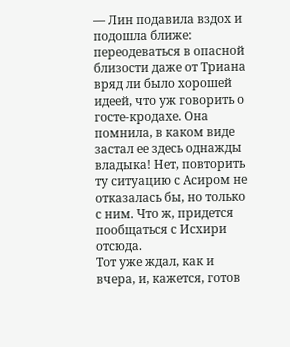— Лин подавила вздох и подошла ближе: переодеваться в опасной близости даже от Триана вряд ли было хорошей идеей, что уж говорить о госте-кродахе. Она помнила, в каком виде застал ее здесь однажды владыка! Нет, повторить ту ситуацию с Асиром не отказалась бы, но только с ним. Что ж, придется пообщаться с Исхири отсюда.
Тот уже ждал, как и вчера, и, кажется, готов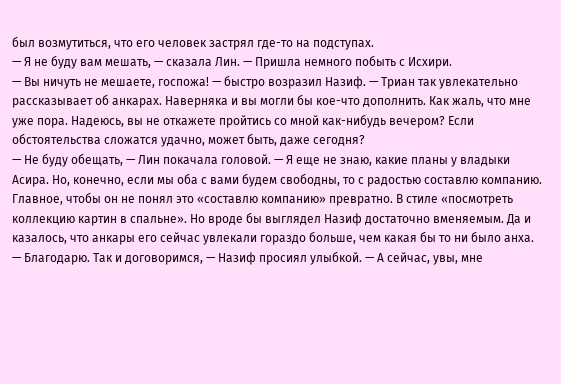был возмутиться, что его человек застрял где-то на подступах.
— Я не буду вам мешать, — сказала Лин. — Пришла немного побыть с Исхири.
— Вы ничуть не мешаете, госпожа! — быстро возразил Назиф. — Триан так увлекательно рассказывает об анкарах. Наверняка и вы могли бы кое-что дополнить. Как жаль, что мне уже пора. Надеюсь, вы не откажете пройтись со мной как-нибудь вечером? Если обстоятельства сложатся удачно, может быть, даже сегодня?
— Не буду обещать, — Лин покачала головой. — Я еще не знаю, какие планы у владыки Асира. Но, конечно, если мы оба с вами будем свободны, то с радостью составлю компанию. Главное, чтобы он не понял это «составлю компанию» превратно. В стиле «посмотреть коллекцию картин в спальне». Но вроде бы выглядел Назиф достаточно вменяемым. Да и казалось, что анкары его сейчас увлекали гораздо больше, чем какая бы то ни было анха.
— Благодарю. Так и договоримся, — Назиф просиял улыбкой. — А сейчас, увы, мне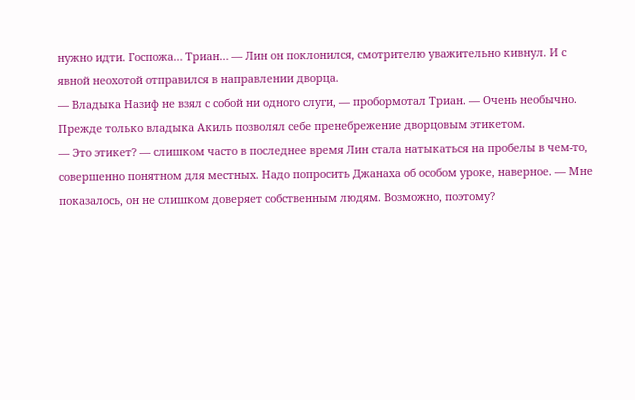нужно идти. Госпожа… Триан… — Лин он поклонился, смотрителю уважительно кивнул. И с явной неохотой отправился в направлении дворца.
— Владыка Назиф не взял с собой ни одного слуги, — пробормотал Триан. — Очень необычно. Прежде только владыка Акиль позволял себе пренебрежение дворцовым этикетом.
— Это этикет? — слишком часто в последнее время Лин стала натыкаться на пробелы в чем-то, совершенно понятном для местных. Надо попросить Джанаха об особом уроке, наверное. — Мне показалось, он не слишком доверяет собственным людям. Возможно, поэтому?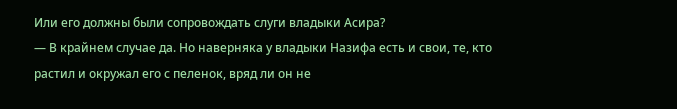Или его должны были сопровождать слуги владыки Асира?
— В крайнем случае да. Но наверняка у владыки Назифа есть и свои, те, кто растил и окружал его с пеленок, вряд ли он не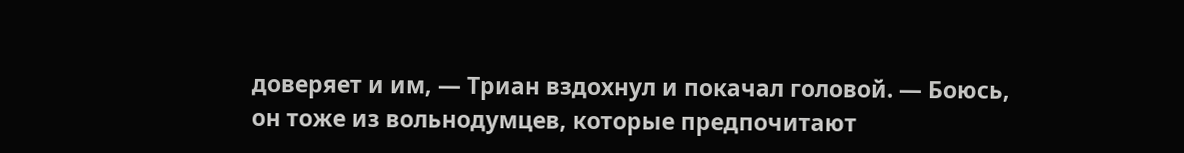доверяет и им, — Триан вздохнул и покачал головой. — Боюсь, он тоже из вольнодумцев, которые предпочитают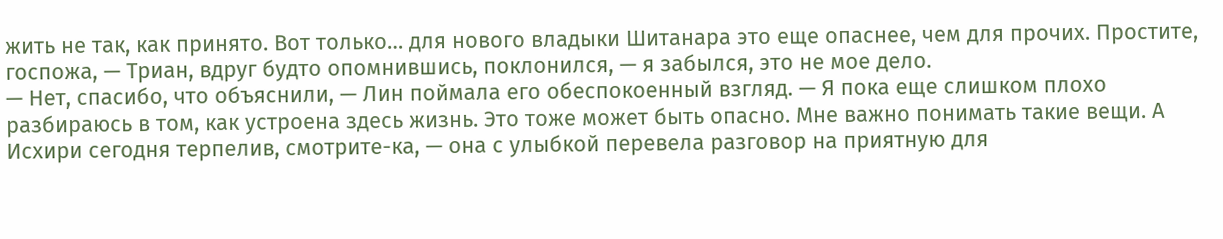жить не так, как принято. Вот только… для нового владыки Шитанара это еще опаснее, чем для прочих. Простите, госпожа, — Триан, вдруг будто опомнившись, поклонился, — я забылся, это не мое дело.
— Нет, спасибо, что объяснили, — Лин поймала его обеспокоенный взгляд. — Я пока еще слишком плохо разбираюсь в том, как устроена здесь жизнь. Это тоже может быть опасно. Мне важно понимать такие вещи. А Исхири сегодня терпелив, смотрите-ка, — она с улыбкой перевела разговор на приятную для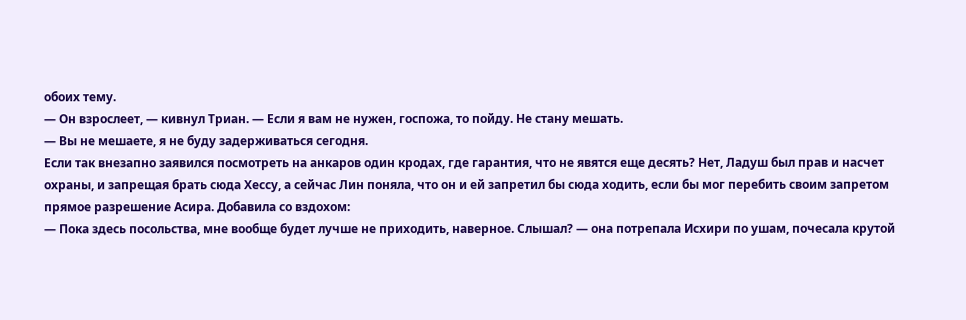обоих тему.
— Он взрослеет, — кивнул Триан. — Если я вам не нужен, госпожа, то пойду. Не стану мешать.
— Вы не мешаете, я не буду задерживаться сегодня.
Если так внезапно заявился посмотреть на анкаров один кродах, где гарантия, что не явятся еще десять? Нет, Ладуш был прав и насчет охраны, и запрещая брать сюда Хессу, а сейчас Лин поняла, что он и ей запретил бы сюда ходить, если бы мог перебить своим запретом прямое разрешение Асира. Добавила со вздохом:
— Пока здесь посольства, мне вообще будет лучше не приходить, наверное. Слышал? — она потрепала Исхири по ушам, почесала крутой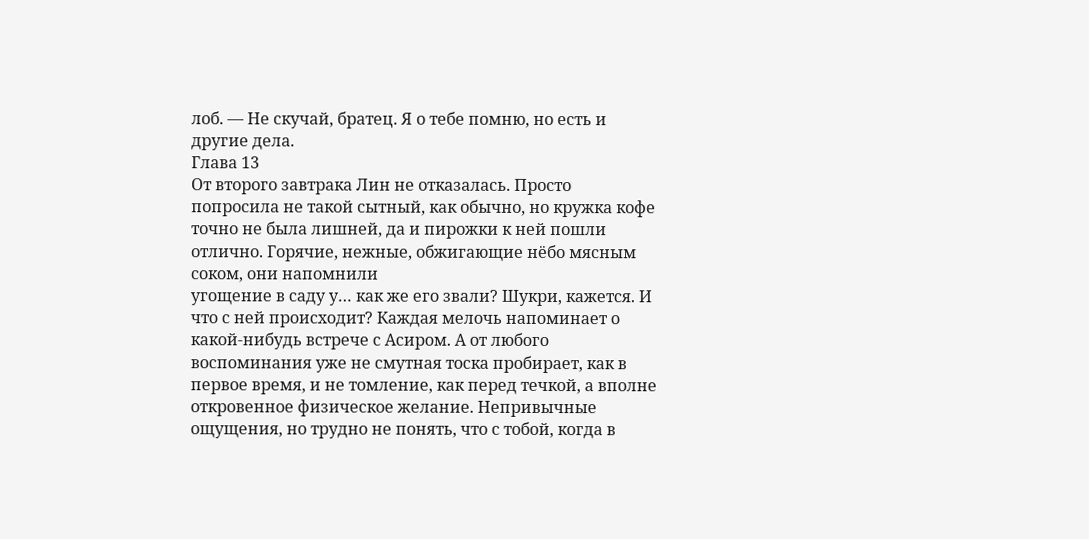лоб. — Не скучай, братец. Я о тебе помню, но есть и другие дела.
Глава 13
От второго завтрака Лин не отказалась. Просто попросила не такой сытный, как обычно, но кружка кофе точно не была лишней, да и пирожки к ней пошли отлично. Горячие, нежные, обжигающие нёбо мясным соком, они напомнили
угощение в саду у… как же его звали? Шукри, кажется. И что с ней происходит? Каждая мелочь напоминает о какой-нибудь встрече с Асиром. А от любого воспоминания уже не смутная тоска пробирает, как в первое время, и не томление, как перед течкой, а вполне откровенное физическое желание. Непривычные ощущения, но трудно не понять, что с тобой, когда в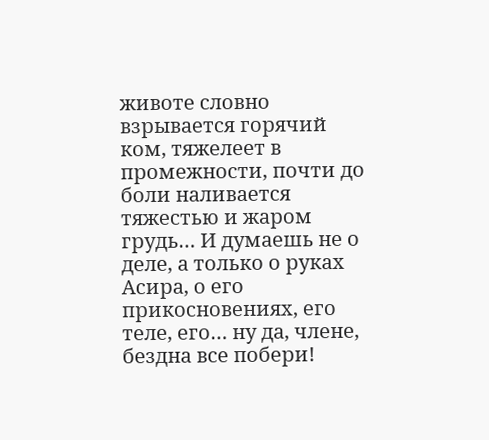животе словно взрывается горячий ком, тяжелеет в промежности, почти до боли наливается тяжестью и жаром грудь… И думаешь не о деле, а только о руках Асира, о его прикосновениях, его теле, его… ну да, члене, бездна все побери!